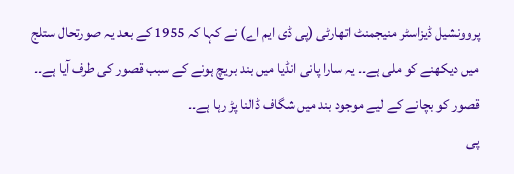پروونشیل ڈیزاسٹر منیجمنٹ اتھارٹی (پی ڈی ایم اے) نے کہا کہ 1955 کے بعد یہ صورتحال ستلج میں دیکھنے کو ملی ہے۔۔ یہ سارا پانی انڈیا میں بند بریچ ہونے کے سبب قصور کی طرف آیا ہے۔۔ قصور کو بچانے کے لیے موجود بند میں شگاف ڈالنا پڑ رہا ہے۔۔
پی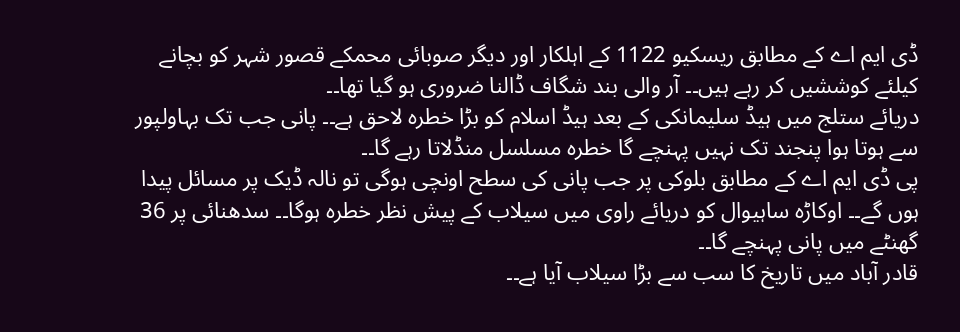ڈی ایم اے کے مطابق ریسکیو 1122 کے اہلکار اور دیگر صوبائی محمکے قصور شہر کو بچانے کیلئے کوششیں کر رہے ہیں۔۔ آر والی بند شگاف ڈالنا ضروری ہو گیا تھا۔۔
دریائے ستلج میں ہیڈ سلیمانکی کے بعد ہیڈ اسلام کو بڑا خطرہ لاحق ہے۔۔ پانی جب تک بہاولپور سے ہوتا ہوا پنجند تک نہیں پہنچے گا خطرہ مسلسل منڈلاتا رہے گا۔۔
پی ڈی ایم اے کے مطابق بلوکی پر جب پانی کی سطح اونچی ہوگی تو نالہ ڈیک پر مسائل پیدا ہوں گے۔۔ اوکاڑہ ساہیوال کو دریائے راوی میں سیلاب کے پیش نظر خطرہ ہوگا۔۔ سدھنائی پر 36 گھنٹے میں پانی پہنچے گا۔۔
قادر آباد میں تاریخ کا سب سے بڑا سیلاب آیا ہے۔۔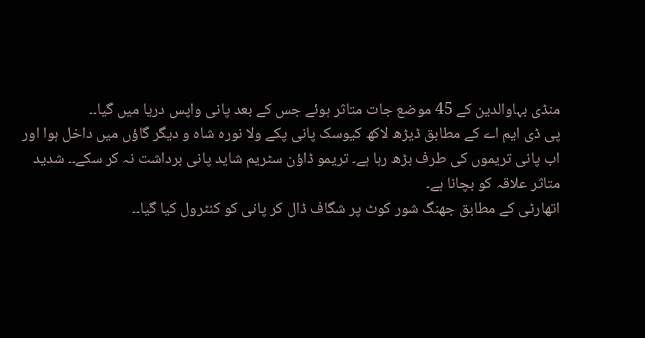منڈی بہاوالدین کے 45 موضع جات متاثر ہوئے جس کے بعد پانی واپس دریا میں گیا۔۔
پی ڈی ایم اے کے مطابق ڈیڑھ لاکھ کیوسک پانی پکے ولا نورہ شاہ و دیگر گاؤں میں داخل ہوا اور اب پانی تریموں کی طرف بڑھ رہا ہے۔ تریمو ڈاؤن سٹریم شاید پانی برداشت نہ کر سکے۔۔ شدید متاثر علاقہ کو بچانا ہے۔
اتھارٹی کے مطابق جھنگ شور کوٹ پر شگاف ڈال کر پانی کو کنٹرول کیا گیا۔۔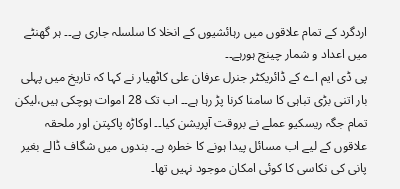اردگرد کے تمام علاقوں میں رہائشیوں کے انخلا کا سلسلہ جاری ہے۔۔ ہر گھنٹے میں اعداد و شمار چینج ہورہے۔۔
پی ڈی ایم اے کے ڈائریکٹر جنرل عرفان علی کاٹھیار نے کہا کہ تاریخ میں پہلی بار اتنی بڑی تباہی کا سامنا کرنا پڑ رہا ہے۔۔ اب تک 28 اموات ہوچکی ہیں،لیکن تمام جگہ ریسکیو عملے نے بروقت آپریشن کیا۔۔ اوکاڑہ پاکپتن اور ملحقہ علاقوں کے لیے اب مسائل پیدا ہونے کا خطرہ ہے۔ بندوں میں شگاف ڈالے بغیر پانی کی نکاسی کا کوئی امکان موجود نہیں تھا۔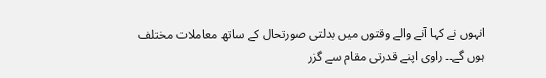انہوں نے کہا آنے والے وقتوں میں بدلتی صورتحال کے ساتھ معاملات مختلف ہوں گے۔۔ راوی اپنے قدرتی مقام سے گزر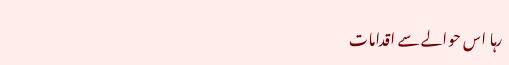رہا اس حوالے سے اقدامات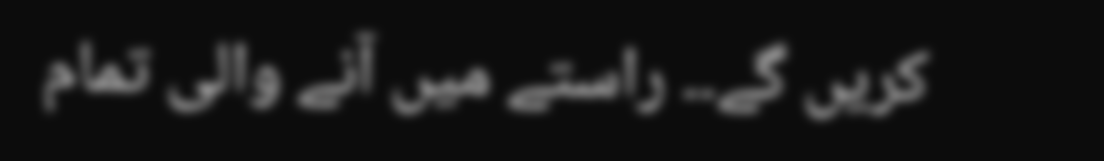کریں گے۔۔ راستے میں آنے والی تمام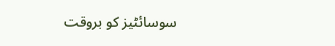سوسائٹیز کو بروقت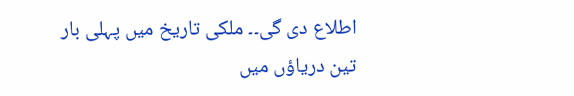اطلاع دی گی۔۔ ملکی تاریخ میں پہلی بار تین دریاؤں میں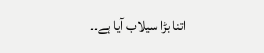اتنا بڑا سیلاب آیا ہے۔۔